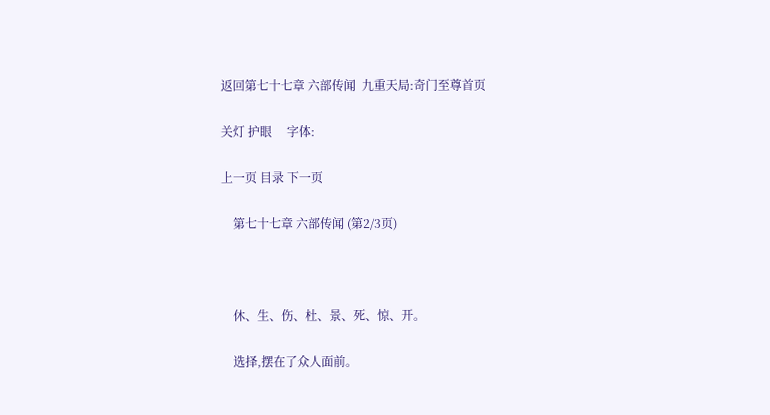返回第七十七章 六部传闻  九重天局:奇门至尊首页

关灯 护眼     字体:

上一页 目录 下一页

    第七十七章 六部传闻 (第2/3页)



    休、生、伤、杜、景、死、惊、开。

    选择,摆在了众人面前。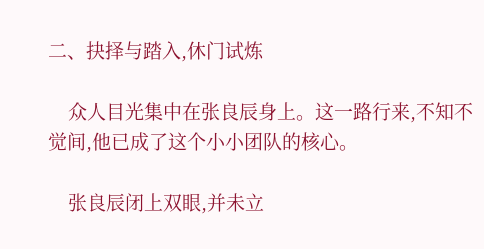二、抉择与踏入,休门试炼

    众人目光集中在张良辰身上。这一路行来,不知不觉间,他已成了这个小小团队的核心。

    张良辰闭上双眼,并未立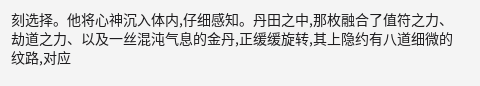刻选择。他将心神沉入体内,仔细感知。丹田之中,那枚融合了值符之力、劫道之力、以及一丝混沌气息的金丹,正缓缓旋转,其上隐约有八道细微的纹路,对应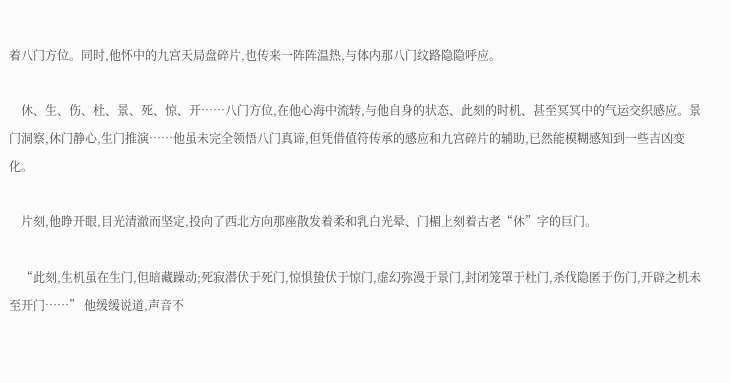着八门方位。同时,他怀中的九宫天局盘碎片,也传来一阵阵温热,与体内那八门纹路隐隐呼应。

    休、生、伤、杜、景、死、惊、开……八门方位,在他心海中流转,与他自身的状态、此刻的时机、甚至冥冥中的气运交织感应。景门洞察,休门静心,生门推演……他虽未完全领悟八门真谛,但凭借值符传承的感应和九宫碎片的辅助,已然能模糊感知到一些吉凶变化。

    片刻,他睁开眼,目光清澈而坚定,投向了西北方向那座散发着柔和乳白光晕、门楣上刻着古老“休”字的巨门。

    “此刻,生机虽在生门,但暗藏躁动;死寂潜伏于死门,惊惧蛰伏于惊门,虚幻弥漫于景门,封闭笼罩于杜门,杀伐隐匿于伤门,开辟之机未至开门……” 他缓缓说道,声音不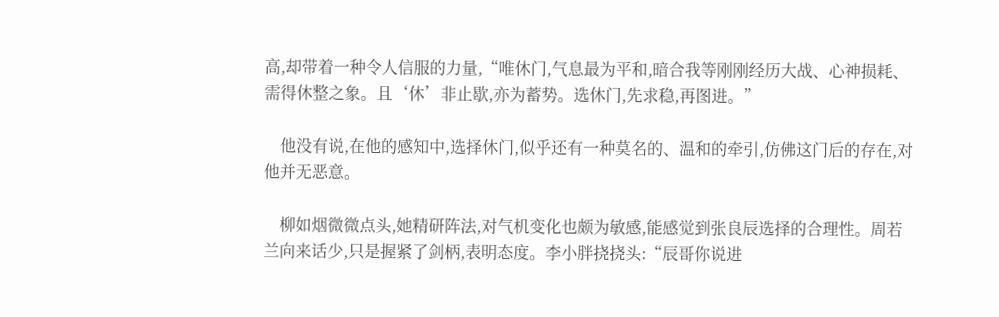高,却带着一种令人信服的力量,“唯休门,气息最为平和,暗合我等刚刚经历大战、心神损耗、需得休整之象。且‘休’非止歇,亦为蓄势。选休门,先求稳,再图进。”

    他没有说,在他的感知中,选择休门,似乎还有一种莫名的、温和的牵引,仿佛这门后的存在,对他并无恶意。

    柳如烟微微点头,她精研阵法,对气机变化也颇为敏感,能感觉到张良辰选择的合理性。周若兰向来话少,只是握紧了剑柄,表明态度。李小胖挠挠头:“辰哥你说进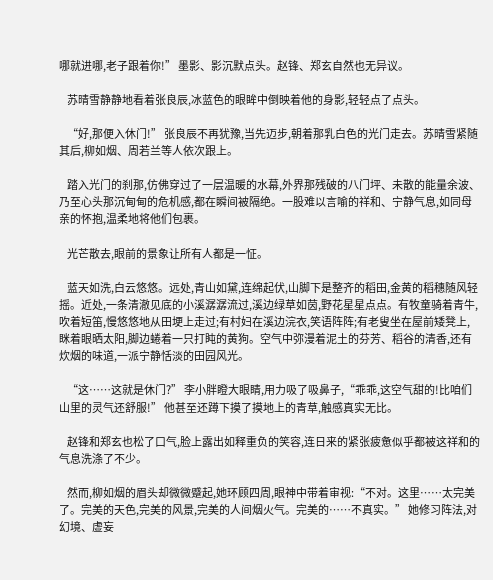哪就进哪,老子跟着你!” 墨影、影沉默点头。赵锋、郑玄自然也无异议。

    苏晴雪静静地看着张良辰,冰蓝色的眼眸中倒映着他的身影,轻轻点了点头。

    “好,那便入休门!” 张良辰不再犹豫,当先迈步,朝着那乳白色的光门走去。苏晴雪紧随其后,柳如烟、周若兰等人依次跟上。

    踏入光门的刹那,仿佛穿过了一层温暖的水幕,外界那残破的八门坪、未散的能量余波、乃至心头那沉甸甸的危机感,都在瞬间被隔绝。一股难以言喻的祥和、宁静气息,如同母亲的怀抱,温柔地将他们包裹。

    光芒散去,眼前的景象让所有人都是一怔。

    蓝天如洗,白云悠悠。远处,青山如黛,连绵起伏,山脚下是整齐的稻田,金黄的稻穗随风轻摇。近处,一条清澈见底的小溪潺潺流过,溪边绿草如茵,野花星星点点。有牧童骑着青牛,吹着短笛,慢悠悠地从田埂上走过;有村妇在溪边浣衣,笑语阵阵;有老叟坐在屋前矮凳上,眯着眼晒太阳,脚边蜷着一只打盹的黄狗。空气中弥漫着泥土的芬芳、稻谷的清香,还有炊烟的味道,一派宁静恬淡的田园风光。

    “这……这就是休门?” 李小胖瞪大眼睛,用力吸了吸鼻子,“乖乖,这空气甜的!比咱们山里的灵气还舒服!” 他甚至还蹲下摸了摸地上的青草,触感真实无比。

    赵锋和郑玄也松了口气,脸上露出如释重负的笑容,连日来的紧张疲惫似乎都被这祥和的气息洗涤了不少。

    然而,柳如烟的眉头却微微蹙起,她环顾四周,眼神中带着审视:“不对。这里……太完美了。完美的天色,完美的风景,完美的人间烟火气。完美的……不真实。” 她修习阵法,对幻境、虚妄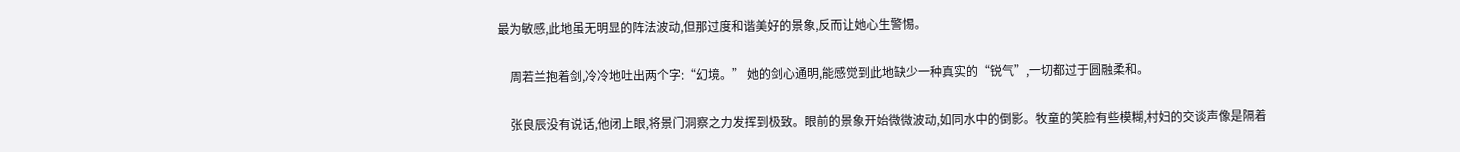最为敏感,此地虽无明显的阵法波动,但那过度和谐美好的景象,反而让她心生警惕。

    周若兰抱着剑,冷冷地吐出两个字:“幻境。” 她的剑心通明,能感觉到此地缺少一种真实的“锐气”,一切都过于圆融柔和。

    张良辰没有说话,他闭上眼,将景门洞察之力发挥到极致。眼前的景象开始微微波动,如同水中的倒影。牧童的笑脸有些模糊,村妇的交谈声像是隔着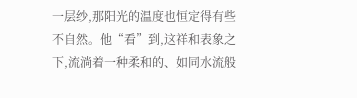一层纱,那阳光的温度也恒定得有些不自然。他“看”到,这祥和表象之下,流淌着一种柔和的、如同水流般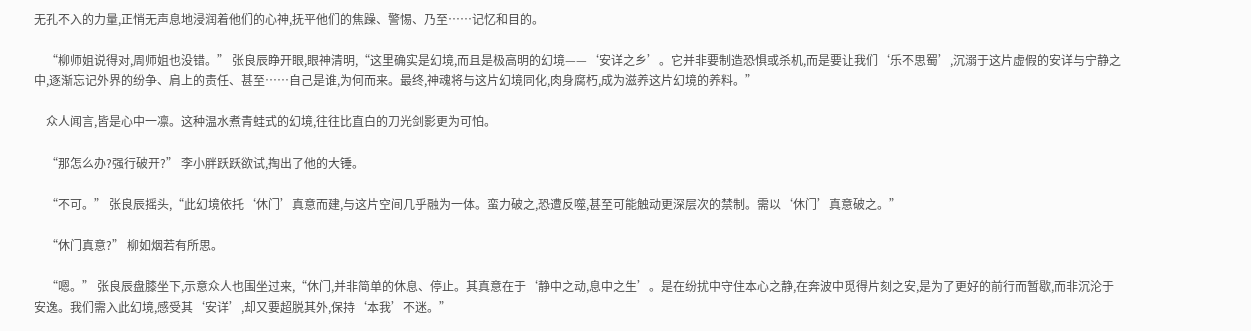无孔不入的力量,正悄无声息地浸润着他们的心神,抚平他们的焦躁、警惕、乃至……记忆和目的。

    “柳师姐说得对,周师姐也没错。” 张良辰睁开眼,眼神清明,“这里确实是幻境,而且是极高明的幻境——‘安详之乡’。它并非要制造恐惧或杀机,而是要让我们‘乐不思蜀’,沉溺于这片虚假的安详与宁静之中,逐渐忘记外界的纷争、肩上的责任、甚至……自己是谁,为何而来。最终,神魂将与这片幻境同化,肉身腐朽,成为滋养这片幻境的养料。”

    众人闻言,皆是心中一凛。这种温水煮青蛙式的幻境,往往比直白的刀光剑影更为可怕。

    “那怎么办?强行破开?” 李小胖跃跃欲试,掏出了他的大锤。

    “不可。” 张良辰摇头,“此幻境依托‘休门’真意而建,与这片空间几乎融为一体。蛮力破之,恐遭反噬,甚至可能触动更深层次的禁制。需以‘休门’真意破之。”

    “休门真意?” 柳如烟若有所思。

    “嗯。” 张良辰盘膝坐下,示意众人也围坐过来,“休门,并非简单的休息、停止。其真意在于‘静中之动,息中之生’。是在纷扰中守住本心之静,在奔波中觅得片刻之安,是为了更好的前行而暂歇,而非沉沦于安逸。我们需入此幻境,感受其‘安详’,却又要超脱其外,保持‘本我’不迷。”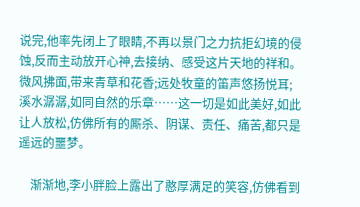说完,他率先闭上了眼睛,不再以景门之力抗拒幻境的侵蚀,反而主动放开心神,去接纳、感受这片天地的祥和。微风拂面,带来青草和花香;远处牧童的笛声悠扬悦耳;溪水潺潺,如同自然的乐章……这一切是如此美好,如此让人放松,仿佛所有的厮杀、阴谋、责任、痛苦,都只是遥远的噩梦。

    渐渐地,李小胖脸上露出了憨厚满足的笑容,仿佛看到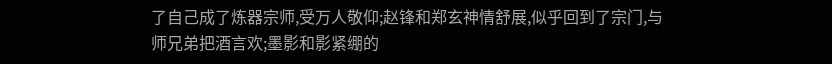了自己成了炼器宗师,受万人敬仰;赵锋和郑玄神情舒展,似乎回到了宗门,与师兄弟把酒言欢;墨影和影紧绷的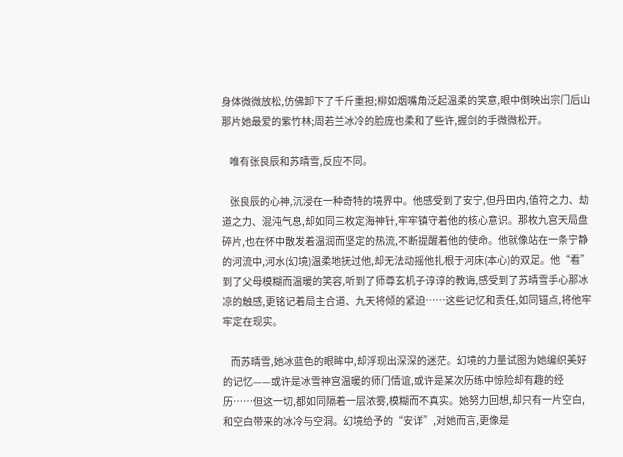身体微微放松,仿佛卸下了千斤重担;柳如烟嘴角泛起温柔的笑意,眼中倒映出宗门后山那片她最爱的紫竹林;周若兰冰冷的脸庞也柔和了些许,握剑的手微微松开。

    唯有张良辰和苏晴雪,反应不同。

    张良辰的心神,沉浸在一种奇特的境界中。他感受到了安宁,但丹田内,值符之力、劫道之力、混沌气息,却如同三枚定海神针,牢牢镇守着他的核心意识。那枚九宫天局盘碎片,也在怀中散发着温润而坚定的热流,不断提醒着他的使命。他就像站在一条宁静的河流中,河水(幻境)温柔地抚过他,却无法动摇他扎根于河床(本心)的双足。他“看”到了父母模糊而温暖的笑容,听到了师尊玄机子谆谆的教诲,感受到了苏晴雪手心那冰凉的触感,更铭记着局主合道、九天将倾的紧迫……这些记忆和责任,如同锚点,将他牢牢定在现实。

    而苏晴雪,她冰蓝色的眼眸中,却浮现出深深的迷茫。幻境的力量试图为她编织美好的记忆——或许是冰雪神宫温暖的师门情谊,或许是某次历练中惊险却有趣的经历……但这一切,都如同隔着一层浓雾,模糊而不真实。她努力回想,却只有一片空白,和空白带来的冰冷与空洞。幻境给予的“安详”,对她而言,更像是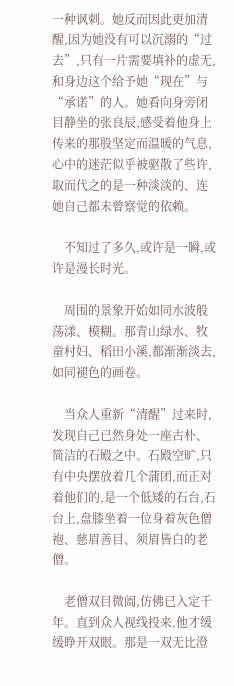一种讽刺。她反而因此更加清醒,因为她没有可以沉溺的“过去”,只有一片需要填补的虚无,和身边这个给予她“现在”与“承诺”的人。她看向身旁闭目静坐的张良辰,感受着他身上传来的那股坚定而温暖的气息,心中的迷茫似乎被驱散了些许,取而代之的是一种淡淡的、连她自己都未曾察觉的依赖。

    不知过了多久,或许是一瞬,或许是漫长时光。

    周围的景象开始如同水波般荡漾、模糊。那青山绿水、牧童村妇、稻田小溪,都渐渐淡去,如同褪色的画卷。

    当众人重新“清醒”过来时,发现自己已然身处一座古朴、简洁的石殿之中。石殿空旷,只有中央摆放着几个蒲团,而正对着他们的,是一个低矮的石台,石台上,盘膝坐着一位身着灰色僧袍、慈眉善目、须眉皆白的老僧。

    老僧双目微阖,仿佛已入定千年。直到众人视线投来,他才缓缓睁开双眼。那是一双无比澄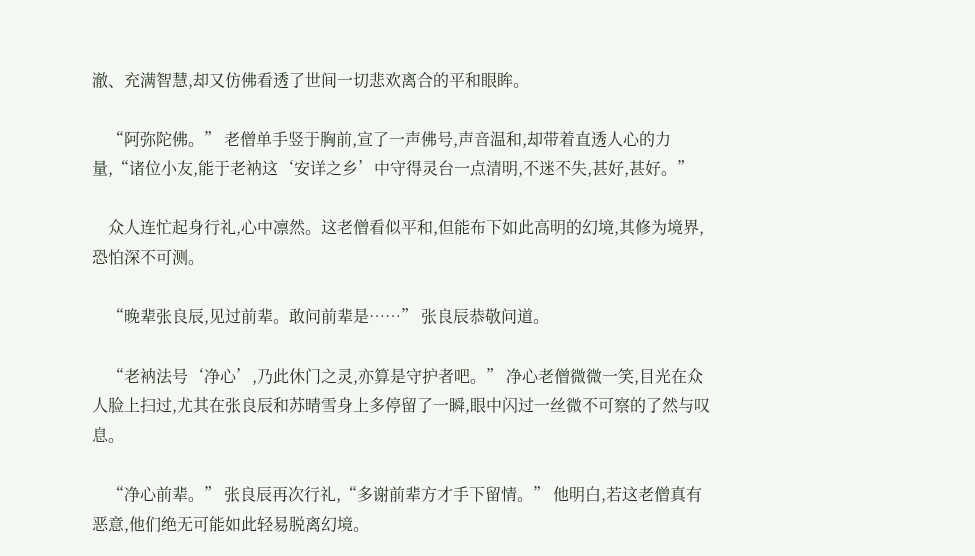澈、充满智慧,却又仿佛看透了世间一切悲欢离合的平和眼眸。

    “阿弥陀佛。” 老僧单手竖于胸前,宣了一声佛号,声音温和,却带着直透人心的力量,“诸位小友,能于老衲这‘安详之乡’中守得灵台一点清明,不迷不失,甚好,甚好。”

    众人连忙起身行礼,心中凛然。这老僧看似平和,但能布下如此高明的幻境,其修为境界,恐怕深不可测。

    “晚辈张良辰,见过前辈。敢问前辈是……” 张良辰恭敬问道。

    “老衲法号‘净心’,乃此休门之灵,亦算是守护者吧。” 净心老僧微微一笑,目光在众人脸上扫过,尤其在张良辰和苏晴雪身上多停留了一瞬,眼中闪过一丝微不可察的了然与叹息。

    “净心前辈。” 张良辰再次行礼,“多谢前辈方才手下留情。” 他明白,若这老僧真有恶意,他们绝无可能如此轻易脱离幻境。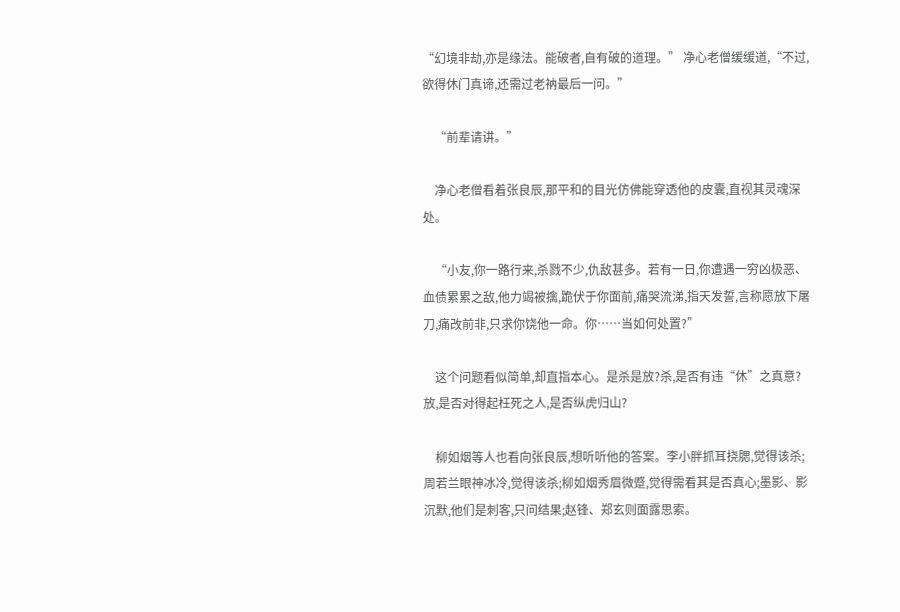“幻境非劫,亦是缘法。能破者,自有破的道理。” 净心老僧缓缓道,“不过,欲得休门真谛,还需过老衲最后一问。”

    “前辈请讲。”

    净心老僧看着张良辰,那平和的目光仿佛能穿透他的皮囊,直视其灵魂深处。

    “小友,你一路行来,杀戮不少,仇敌甚多。若有一日,你遭遇一穷凶极恶、血债累累之敌,他力竭被擒,跪伏于你面前,痛哭流涕,指天发誓,言称愿放下屠刀,痛改前非,只求你饶他一命。你……当如何处置?”

    这个问题看似简单,却直指本心。是杀是放?杀,是否有违“休”之真意?放,是否对得起枉死之人,是否纵虎归山?

    柳如烟等人也看向张良辰,想听听他的答案。李小胖抓耳挠腮,觉得该杀;周若兰眼神冰冷,觉得该杀;柳如烟秀眉微蹙,觉得需看其是否真心;墨影、影沉默,他们是刺客,只问结果;赵锋、郑玄则面露思索。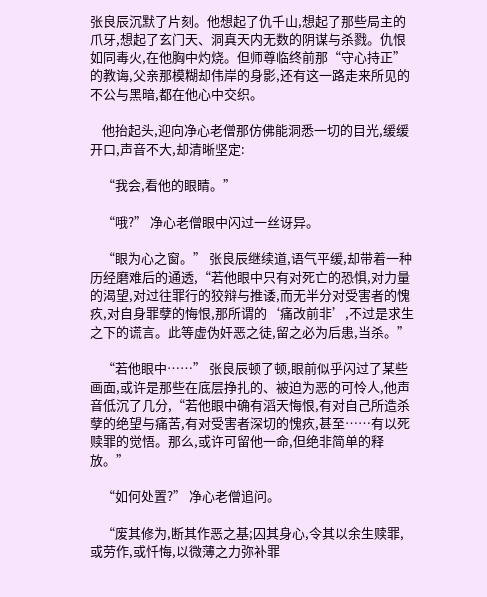张良辰沉默了片刻。他想起了仇千山,想起了那些局主的爪牙,想起了玄门天、洞真天内无数的阴谋与杀戮。仇恨如同毒火,在他胸中灼烧。但师尊临终前那“守心持正”的教诲,父亲那模糊却伟岸的身影,还有这一路走来所见的不公与黑暗,都在他心中交织。

    他抬起头,迎向净心老僧那仿佛能洞悉一切的目光,缓缓开口,声音不大,却清晰坚定:

    “我会,看他的眼睛。”

    “哦?” 净心老僧眼中闪过一丝讶异。

    “眼为心之窗。” 张良辰继续道,语气平缓,却带着一种历经磨难后的通透,“若他眼中只有对死亡的恐惧,对力量的渴望,对过往罪行的狡辩与推诿,而无半分对受害者的愧疚,对自身罪孽的悔恨,那所谓的‘痛改前非’,不过是求生之下的谎言。此等虚伪奸恶之徒,留之必为后患,当杀。”

    “若他眼中……” 张良辰顿了顿,眼前似乎闪过了某些画面,或许是那些在底层挣扎的、被迫为恶的可怜人,他声音低沉了几分,“若他眼中确有滔天悔恨,有对自己所造杀孽的绝望与痛苦,有对受害者深切的愧疚,甚至……有以死赎罪的觉悟。那么,或许可留他一命,但绝非简单的释放。”

    “如何处置?” 净心老僧追问。

    “废其修为,断其作恶之基;囚其身心,令其以余生赎罪,或劳作,或忏悔,以微薄之力弥补罪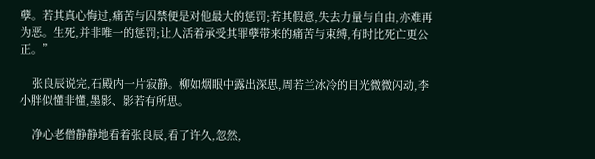孽。若其真心悔过,痛苦与囚禁便是对他最大的惩罚;若其假意,失去力量与自由,亦难再为恶。生死,并非唯一的惩罚;让人活着承受其罪孽带来的痛苦与束缚,有时比死亡更公正。”

    张良辰说完,石殿内一片寂静。柳如烟眼中露出深思,周若兰冰冷的目光微微闪动,李小胖似懂非懂,墨影、影若有所思。

    净心老僧静静地看着张良辰,看了许久,忽然,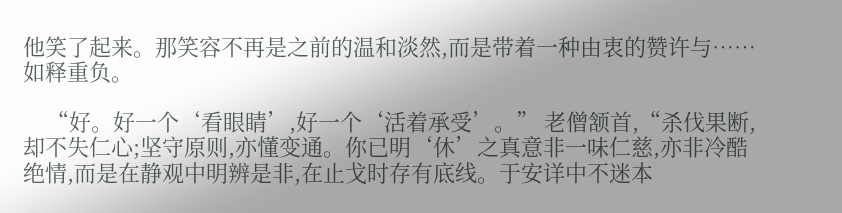他笑了起来。那笑容不再是之前的温和淡然,而是带着一种由衷的赞许与……如释重负。

    “好。好一个‘看眼睛’,好一个‘活着承受’。” 老僧颔首,“杀伐果断,却不失仁心;坚守原则,亦懂变通。你已明‘休’之真意非一味仁慈,亦非冷酷绝情,而是在静观中明辨是非,在止戈时存有底线。于安详中不迷本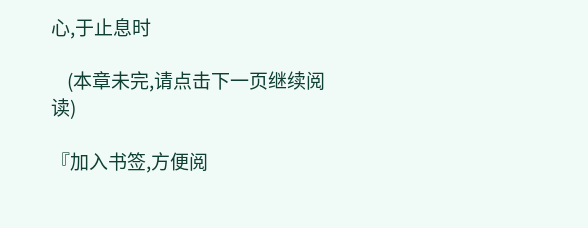心,于止息时

    (本章未完,请点击下一页继续阅读)

『加入书签,方便阅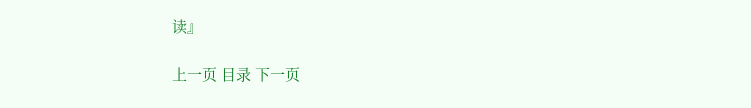读』

上一页 目录 下一页